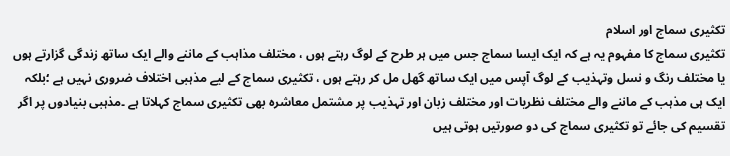تکثیری سماج اور اسلام
تکثیری سماج کا مفہوم یہ ہے کہ ایک ایسا سماج جس میں ہر طرح کے لوگ رہتے ہوں ، مختلف مذاہب کے ماننے والے ایک ساتھ زندگی گزارتے ہوں یا مختلف رنگ و نسل وتہذیب کے لوگ آپس میں ایک ساتھ گھل مل کر رہتے ہوں ، تکثیری سماج کے لیے مذہبی اختلاف ضروری نہیں ہے ؛بلکہ ایک ہی مذہب کے ماننے والے مختلف نظریات اور مختلف زبان اور تہذیب پر مشتمل معاشرہ بھی تکثیری سماج کہلاتا ہے ۔مذہبی بنیادوں پر اگر تقسیم کی جائے تو تکثیری سماج کی دو صورتیں ہوتی ہیں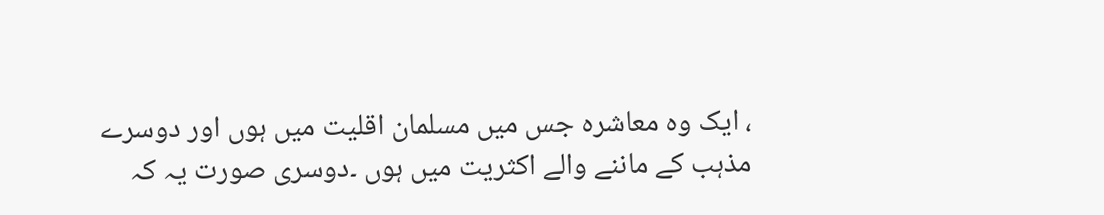، ایک وہ معاشرہ جس میں مسلمان اقلیت میں ہوں اور دوسرے مذہب کے ماننے والے اکثریت میں ہوں ۔دوسری صورت یہ کہ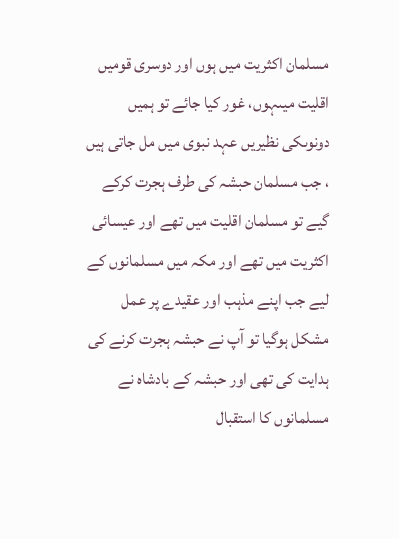مسلمان اکثریت میں ہوں اور دوسری قومیں اقلیت میںہوں، غور کیا جائے تو ہمیں دونوںکی نظیریں عہد نبوی میں مل جاتی ہیں ، جب مسلمان حبشہ کی طرف ہجرت کرکے گیے تو مسلمان اقلیت میں تھے اور عیسائی اکثریت میں تھے اور مکہ میں مسلمانوں کے لیے جب اپنے مذہب اور عقیدے پر عمل مشکل ہوگیا تو آپ نے حبشہ ہجرت کرنے کی ہدایت کی تھی اور حبشہ کے بادشاہ نے مسلمانوں کا استقبال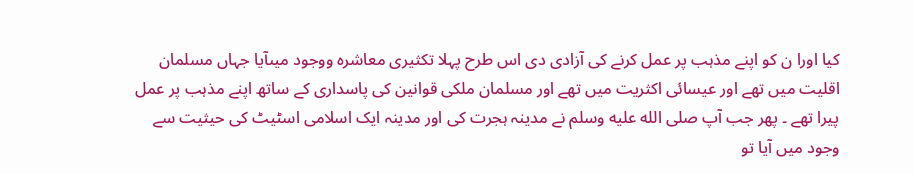کیا اورا ن کو اپنے مذہب پر عمل کرنے کی آزادی دی اس طرح پہلا تکثیری معاشرہ ووجود میںآیا جہاں مسلمان اقلیت میں تھے اور عیسائی اکثریت میں تھے اور مسلمان ملکی قوانین کی پاسداری کے ساتھ اپنے مذہب پر عمل پیرا تھے ۔ پھر جب آپ صلى الله عليه وسلم نے مدینہ ہجرت کی اور مدینہ ایک اسلامی اسٹیٹ کی حیثیت سے وجود میں آیا تو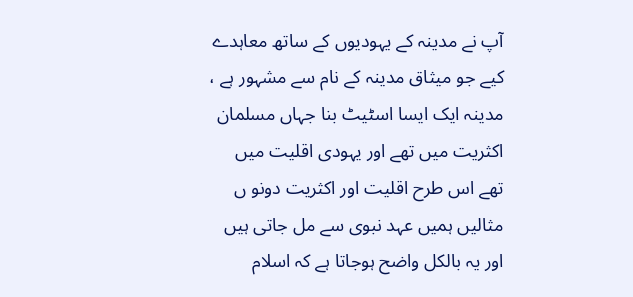آپ نے مدینہ کے یہودیوں کے ساتھ معاہدے کیے جو میثاق مدینہ کے نام سے مشہور ہے ، مدینہ ایک ایسا اسٹیٹ بنا جہاں مسلمان اکثریت میں تھے اور یہودی اقلیت میں تھے اس طرح اقلیت اور اکثریت دونو ں مثالیں ہمیں عہد نبوی سے مل جاتی ہیں اور یہ بالکل واضح ہوجاتا ہے کہ اسلام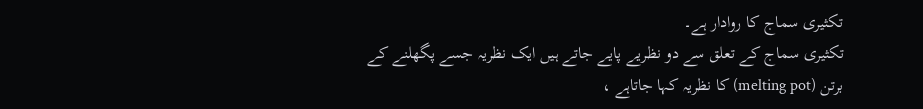تکثیری سماج کا روادار ہے۔
تکثیری سماج کے تعلق سے دو نظریے پایے جاتے ہیں ایک نظریہ جسے پگھلنے کے برتن (melting pot) کا نظریہ کہا جاتاہے ،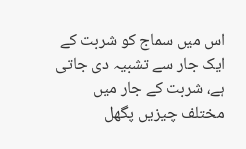اس میں سماج کو شربت کے ایک جار سے تشبیہ دی جاتی ہے، شربت کے جار میں مختلف چیزیں پگھل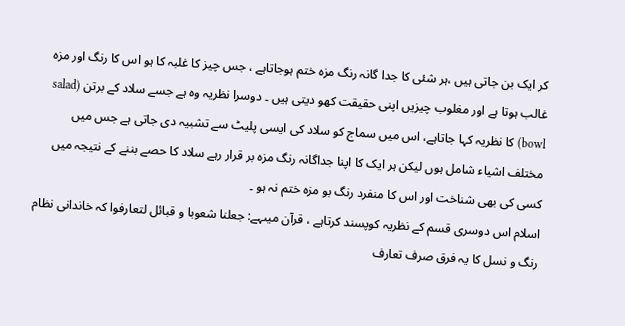کر ایک بن جاتی ہیں ،ہر شئی کا جدا گانہ رنگ مزہ ختم ہوجاتاہے ، جس چیز کا غلبہ کا ہو اس کا رنگ اور مزہ غالب ہوتا ہے اور مغلوب چیزیں اپنی حقیقت کھو دیتی ہیں ۔ دوسرا نظریہ وہ ہے جسے سلاد کے برتن (salad bowl) کا نظریہ کہا جاتاہے، اس میں سماج کو سلاد کی ایسی پلیٹ سے تشبیہ دی جاتی ہے جس میں مختلف اشیاء شامل ہوں لیکن ہر ایک کا اپنا جداگانہ رنگ مزہ بر قرار رہے سلاد کا حصے بننے کے نتیجہ میں کسی کی بھی شناخت اور اس کا منفرد رنگ بو مزہ ختم نہ ہو ۔
اسلام اس دوسری قسم کے نظریہ کوپسند کرتاہے ، قرآن میںہے: جعلنا شعوبا و قبائل لتعارفوا کہ خاندانی نظام رنگ و نسل کا یہ فرق صرف تعارف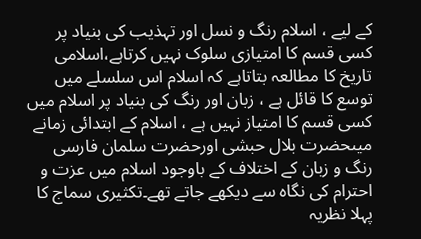کے لیے ، اسلام رنگ و نسل اور تہذیب کی بنیاد پر کسی قسم کا امتیازی سلوک نہیں کرتاہے،اسلامی تاریخ کا مطالعہ بتاتاہے کہ اسلام اس سلسلے میں توسع کا قائل ہے ، زبان اور رنگ کی بنیاد پر اسلام میں کسی قسم کا امتیاز نہیں ہے ، اسلام کے ابتدائی زمانے میںحضرت بلال حبشی اورحضرت سلمان فارسی رنگ و زبان کے اختلاف کے باوجود اسلام میں عزت و احترام کی نگاہ سے دیکھے جاتے تھے۔تکثیری سماج کا پہلا نظریہ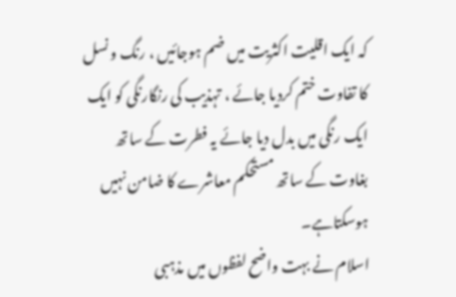کہ ایک اقلیت اکثریت میں ضم ہوجائیں ، رنگ و نسل کا تفاوت ختم کردیا جائے ، تہذیب کی رنگارنگی کو ایک ایک رنگی میں بدل دیا جائے یہ فطرت کے ساتھ بغاوت کے ساتھ مستحکم معاشرے کا ضامن نہیں ہوسکتاہے۔
اسلام نے بہت واضح لفظوں میں مذہبی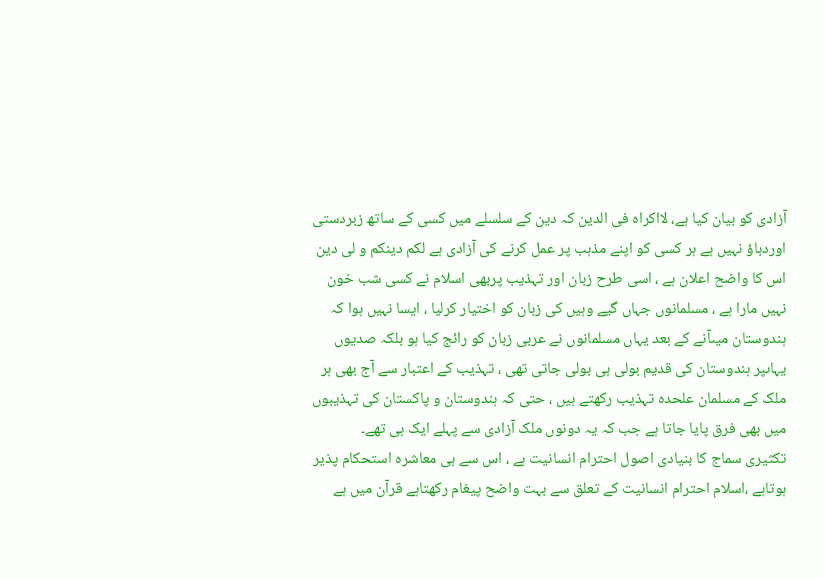آزادی کو بیان کیا ہے، لااکراہ فی الدین کہ دین کے سلسلے میں کسی کے ساتھ زبردستی اوردباؤ نہیں ہے ہر کسی کو اپنے مذہب پر عمل کرنے کی آزادی ہے لکم دینکم و لی دین اس کا واضح اعلان ہے ، اسی طرح زبان اور تہذیب پربھی اسلام نے کسی شب خون نہیں مارا ہے ، مسلمانوں جہاں گیے وہیں کی زبان کو اختیار کرلیا ، ایسا نہیں ہوا کہ ہندوستان میںآنے کے بعد یہاں مسلمانوں نے عربی زبان کو رائج کیا ہو بلکہ صدیوں یہاںپر ہندوستان کی قدیم بولی ہی بولی جاتی تھی ، تہذیب کے اعتبار سے آج بھی ہر ملک کے مسلمان علحدہ تہذیب رکھتے ہیں ، حتی کہ ہندوستان و پاکستان کی تہذیبوں میں بھی فرق پایا جاتا ہے جب کہ یہ دونوں ملک آزادی سے پہلے ایک ہی تھے۔
تکثیری سماج کا بنیادی اصول احترام انسانیت ہے ، اس سے ہی معاشرہ استحکام پذیر ہوتاہے ،اسلام احترام انسانیت کے تعلق سے بہت واضح پیغام رکھتاہے قرآن میں ہے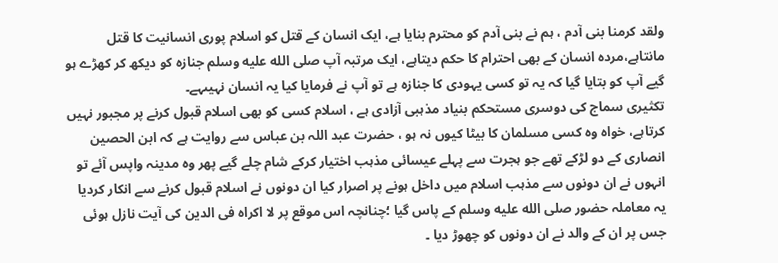ولقد کرمنا بنی آدم ، ہم نے بنی آدم کو محترم بنایا ہے، ایک انسان کے قتل کو اسلام پوری انسانیت کا قتل مانتاہے،مردہ انسان کے بھی احترام کا حکم دیتاہے، ایک مرتبہ آپ صلى الله عليه وسلم جنازہ کو دیکھ کر کھڑے ہو گیے آپ کو بتایا گیا کہ یہ تو کسی یہودی کا جنازہ ہے تو آپ نے فرمایا کیا یہ انسان نہیںہے۔
تکثیری سماج کی دوسری مستحکم بنیاد مذہبی آزادی ہے ، اسلام کسی کو بھی اسلام قبول کرنے پر مجبور نہیں کرتاہے، خواہ وہ کسی مسلمان کا بیٹا کیوں نہ ہو ، حضرت عبد اللہ بن عباس سے روایت ہے کہ ابن الحصین انصاری کے دو لڑکے تھے جو ہجرت سے پہلے عیسائی مذہب اختیار کرکے شام چلے گیے پھر وہ مدینہ واپس آئے تو انہوں نے ان دونوں سے مذہب اسلام میں داخل ہونے پر اصرار کیا ان دونوں نے اسلام قبول کرنے سے انکار کردیا یہ معاملہ حضور صلى الله عليه وسلم کے پاس گیا ؛چنانچہ اس موقع پر لا اکراہ فی الدین کی آیت نازل ہوئی جس پر ان کے والد نے ان دونوں کو چھوڑ دیا ۔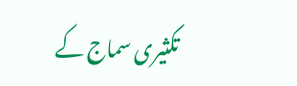تکثیری سماج کے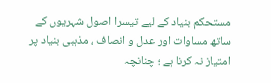مستحکم بنیاد کے لیے تیسرا اصول شہریوں کے ساتھ مساوات اور عدل و انصاف ، مذہبی بنیاد پر امتیاز نہ کرنا ہے ؛ چنانچہ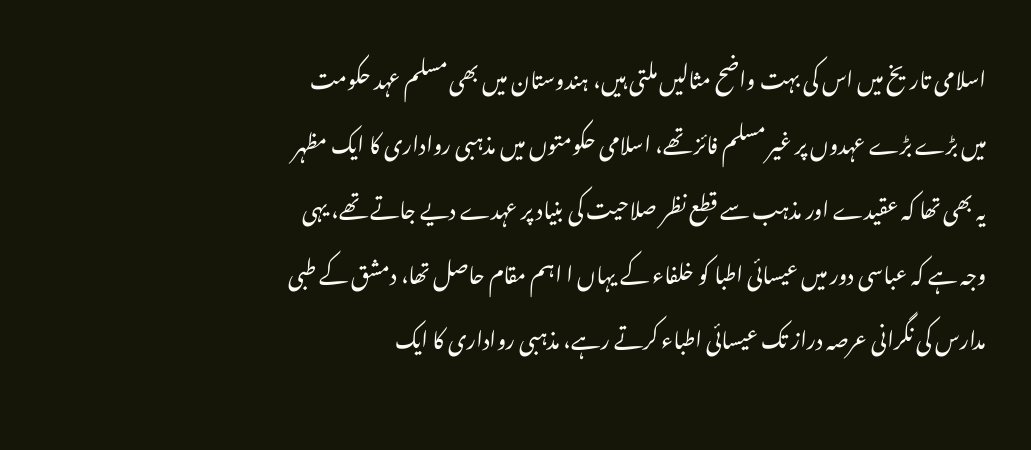اسلامی تاریخ میں اس کی بہت واضح مثالیں ملتی ہیں، ہندوستان میں بھی مسلم عہد حکومت میں بڑے بڑے عہدوں پر غیر مسلم فائز تھے، اسلامی حکومتوں میں مذہبی رواداری کا ایک مظہر یہ بھی تھا کہ عقیدے اور مذہب سے قطع نظر صلاحیت کی بنیاد پر عہدے دیے جاتے تھے، یہی وجہ ہے کہ عباسی دور میں عیسائی اطبا کو خلفاء کے یہاں ا اہم مقام حاصل تھا، دمشق کے طبی مدارس کی نگرانی عرصہ دراز تک عیسائی اطباء کرتے رہے، مذہبی رواداری کا ایک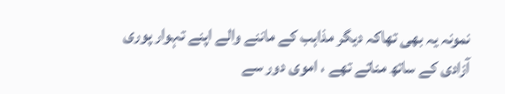نمونہ یہ بھی تھاکہ دیگر مذاہب کے ماننے والے اپنے تہوار پوری آزادی کے ساتھ مناتے تھے ، اموی دور سے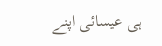ہی عیسائی اپنے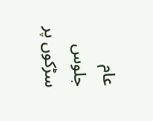عام جلوس سڑکوں پر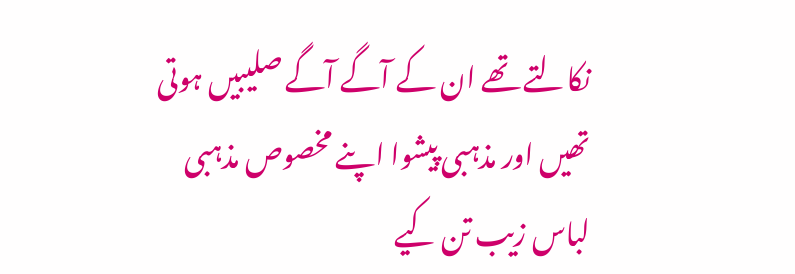نکالتے تھے ان کے آگے آگے صلیبیں ہوتی تھیں اور مذہبی پیشوا اپنے مخصوص مذہبی لباس زیب تن کیے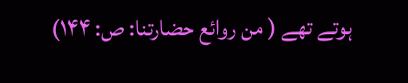ہوتے تھے ( من روائع حضارتنا: ص: ۱۴۴)